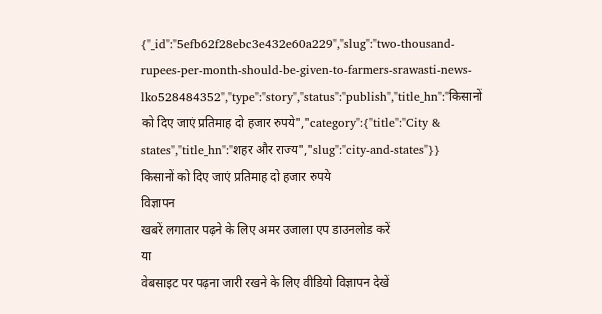{"_id":"5efb62f28ebc3e432e60a229","slug":"two-thousand-rupees-per-month-should-be-given-to-farmers-srawasti-news-lko528484352","type":"story","status":"publish","title_hn":"किसानों को दिए जाएं प्रतिमाह दो हजार रुपये","category":{"title":"City & states","title_hn":"शहर और राज्य","slug":"city-and-states"}}
किसानों को दिए जाएं प्रतिमाह दो हजार रुपये
विज्ञापन
खबरें लगातार पढ़ने के लिए अमर उजाला एप डाउनलोड करें
या
वेबसाइट पर पढ़ना जारी रखने के लिए वीडियो विज्ञापन देखें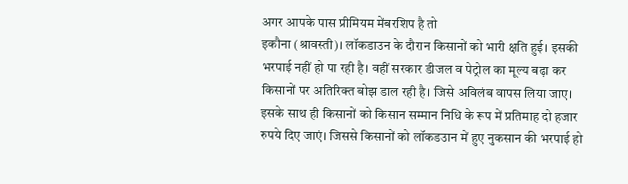अगर आपके पास प्रीमियम मेंबरशिप है तो
इकौना (श्रावस्ती)। लॉकडाउन के दौरान किसानों को भारी क्षति हुई। इसकी भरपाई नहीं हो पा रही है। वहीं सरकार डीजल व पेट्रोल का मूल्य बढ़ा कर किसानों पर अतिरिक्त बोझ डाल रही है। जिसे अविलंब वापस लिया जाए। इसके साथ ही किसानों को किसान सम्मान निधि के रूप में प्रतिमाह दो हजार रुपये दिए जाएं। जिससे किसानों को लॉकडउान में हुए नुकसान की भरपाई हो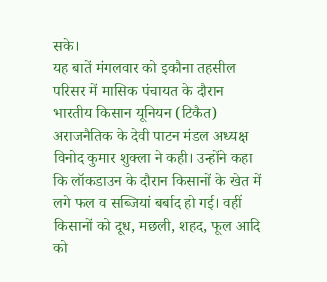सके।
यह बातें मंगलवार को इकौना तहसील परिसर में मासिक पंचायत के दौरान भारतीय किसान यूनियन (टिकैत) अराजनैतिक के देवी पाटन मंडल अध्यक्ष विनोद कुमार शुक्ला ने कही। उन्होंने कहा कि लॉकडाउन के दौरान किसानों के खेत में लगे फल व सब्जियां बर्बाद हो गई। वहीं किसानों को दूध, मछली, शहद, फूल आदि को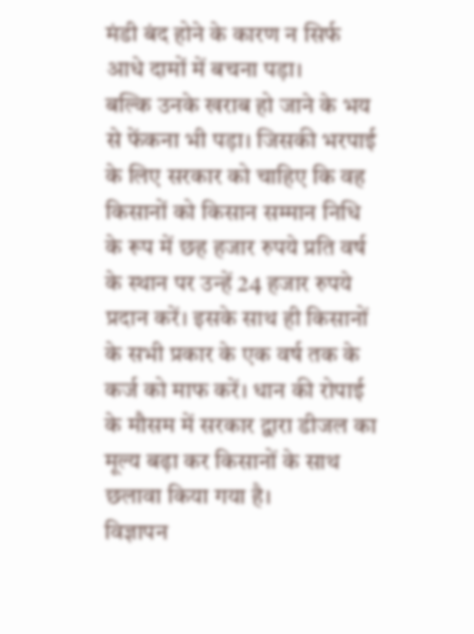मंडी बंद होने के कारण न सिर्फ आधे दामों में बचना पड़ा।
बल्कि उनके खराब हो जाने के भय से फेंकना भी पड़ा। जिसकी भरपाई के लिए सरकार को चाहिए कि वह किसानों को किसान सम्मान निधि के रूप में छह हजार रुपये प्रति वर्ष के स्थान पर उन्हें 24 हजार रुपये प्रदान करें। इसके साथ ही किसानों के सभी प्रकार के एक वर्ष तक के कर्ज को माफ करें। धान की रोपाई के मौसम में सरकार द्वारा डीजल का मूल्य बढ़ा कर किसानों के साथ छलावा किया गया है।
विज्ञापन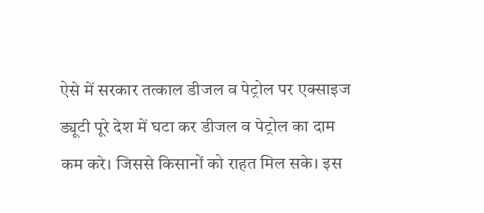ऐसे में सरकार तत्काल डीजल व पेट्रोल पर एक्साइज ड्यूटी पूरे देश में घटा कर डीजल व पेट्रोल का दाम कम करे। जिससे किसानों को राहत मिल सके। इस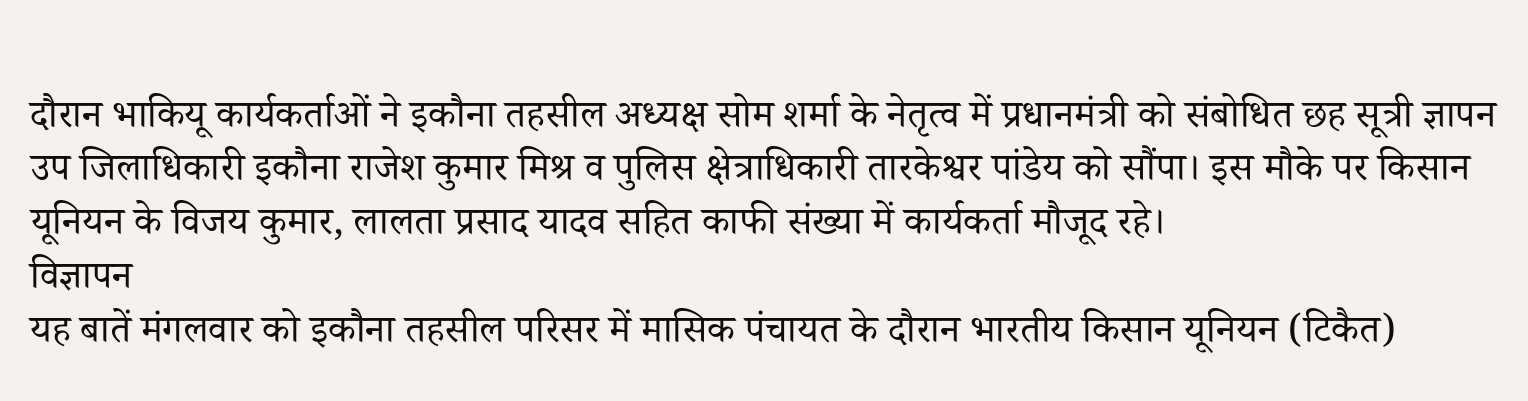दौरान भाकियू कार्यकर्ताओं ने इकौना तहसील अध्यक्ष सोम शर्मा के नेतृत्व में प्रधानमंत्री को संबोधित छह सूत्री ज्ञापन उप जिलाधिकारी इकौना राजेश कुमार मिश्र व पुलिस क्षेत्राधिकारी तारकेश्वर पांडेय को सौंपा। इस मौके पर किसान यूनियन के विजय कुमार, लालता प्रसाद यादव सहित काफी संख्या में कार्यकर्ता मौजूद रहे।
विज्ञापन
यह बातें मंगलवार को इकौना तहसील परिसर में मासिक पंचायत के दौरान भारतीय किसान यूनियन (टिकैत)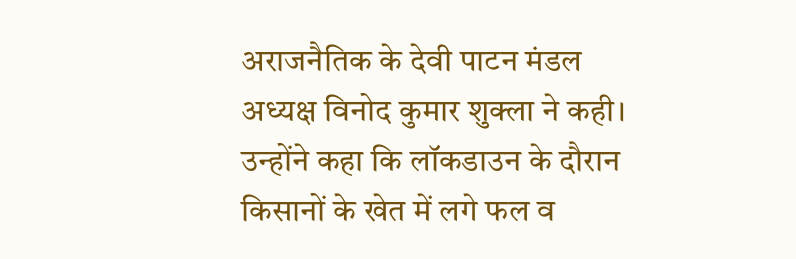अराजनैतिक के देवी पाटन मंडल अध्यक्ष विनोद कुमार शुक्ला ने कही। उन्होंने कहा कि लॉकडाउन के दौरान किसानों के खेत में लगे फल व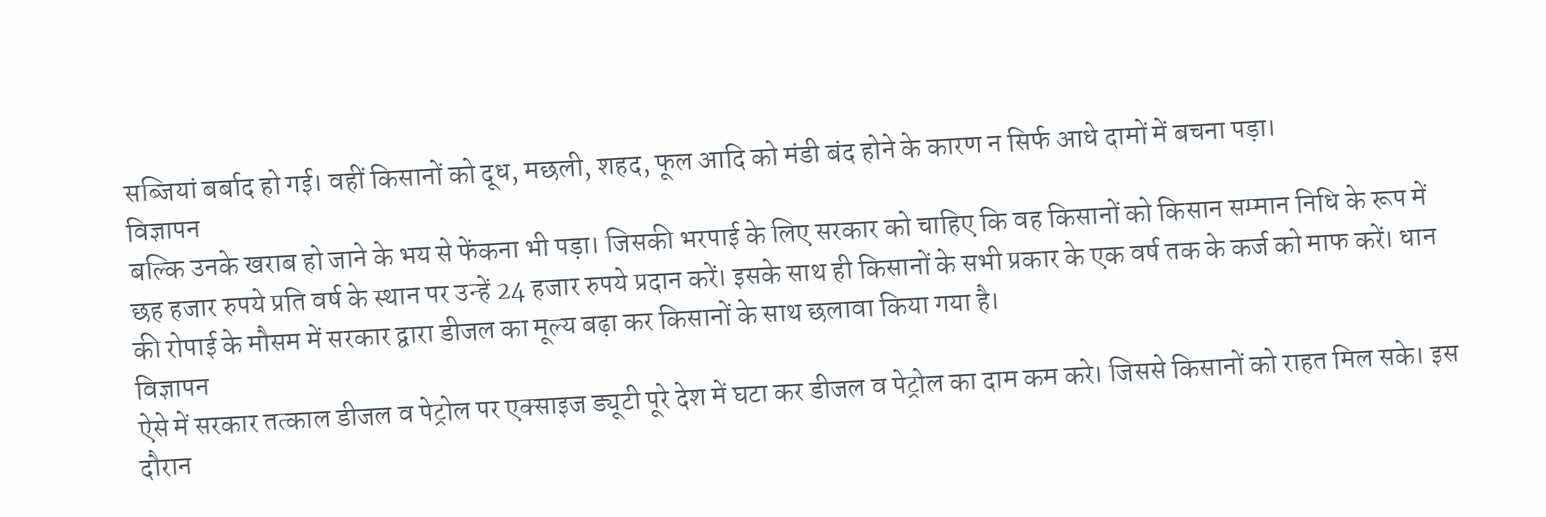सब्जियां बर्बाद हो गई। वहीं किसानों को दूध, मछली, शहद, फूल आदि को मंडी बंद होने के कारण न सिर्फ आधे दामों में बचना पड़ा।
विज्ञापन
बल्कि उनके खराब हो जाने के भय से फेंकना भी पड़ा। जिसकी भरपाई के लिए सरकार को चाहिए कि वह किसानों को किसान सम्मान निधि के रूप में छह हजार रुपये प्रति वर्ष के स्थान पर उन्हें 24 हजार रुपये प्रदान करें। इसके साथ ही किसानों के सभी प्रकार के एक वर्ष तक के कर्ज को माफ करें। धान की रोपाई के मौसम में सरकार द्वारा डीजल का मूल्य बढ़ा कर किसानों के साथ छलावा किया गया है।
विज्ञापन
ऐसे में सरकार तत्काल डीजल व पेट्रोल पर एक्साइज ड्यूटी पूरे देश में घटा कर डीजल व पेट्रोल का दाम कम करे। जिससे किसानों को राहत मिल सके। इस दौरान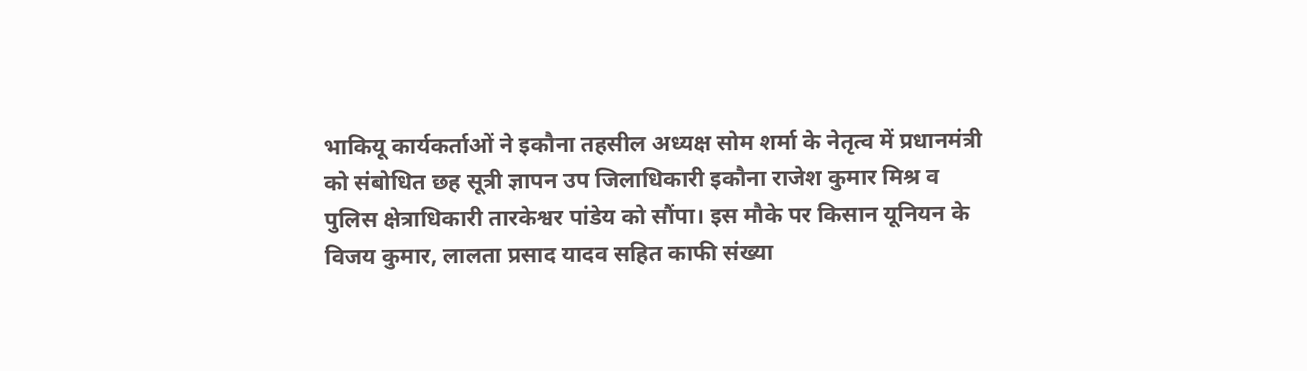भाकियू कार्यकर्ताओं ने इकौना तहसील अध्यक्ष सोम शर्मा के नेतृत्व में प्रधानमंत्री को संबोधित छह सूत्री ज्ञापन उप जिलाधिकारी इकौना राजेश कुमार मिश्र व पुलिस क्षेत्राधिकारी तारकेश्वर पांडेय को सौंपा। इस मौके पर किसान यूनियन के विजय कुमार, लालता प्रसाद यादव सहित काफी संख्या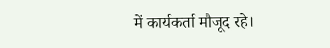में कार्यकर्ता मौजूद रहे।